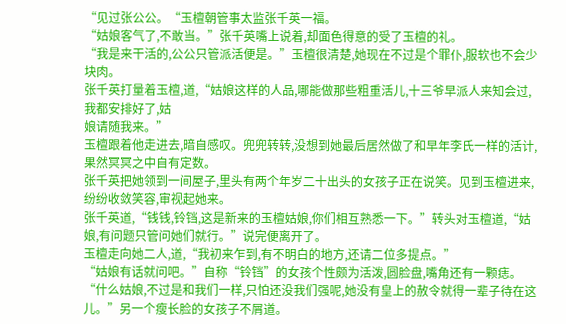“见过张公公。“玉檀朝管事太监张千英一福。
“姑娘客气了,不敢当。”张千英嘴上说着,却面色得意的受了玉檀的礼。
“我是来干活的,公公只管派活便是。”玉檀很清楚,她现在不过是个罪仆,服软也不会少块肉。
张千英打量着玉檀,道,“姑娘这样的人品,哪能做那些粗重活儿,十三爷早派人来知会过,我都安排好了,姑
娘请随我来。”
玉檀跟着他走进去,暗自感叹。兜兜转转,没想到她最后居然做了和早年李氏一样的活计,果然冥冥之中自有定数。
张千英把她领到一间屋子,里头有两个年岁二十出头的女孩子正在说笑。见到玉檀进来,纷纷收敛笑容,审视起她来。
张千英道,“钱钱,铃铛,这是新来的玉檀姑娘,你们相互熟悉一下。”转头对玉檀道,“姑娘,有问题只管问她们就行。”说完便离开了。
玉檀走向她二人,道,“我初来乍到,有不明白的地方,还请二位多提点。”
“姑娘有话就问吧。”自称“铃铛”的女孩个性颇为活泼,圆脸盘,嘴角还有一颗痣。
“什么姑娘,不过是和我们一样,只怕还没我们强呢,她没有皇上的赦令就得一辈子待在这儿。”另一个瘦长脸的女孩子不屑道。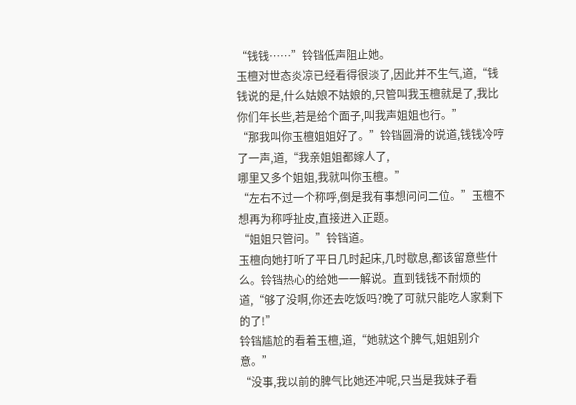“钱钱……”铃铛低声阻止她。
玉檀对世态炎凉已经看得很淡了,因此并不生气,道,“钱钱说的是,什么姑娘不姑娘的,只管叫我玉檀就是了,我比你们年长些,若是给个面子,叫我声姐姐也行。”
“那我叫你玉檀姐姐好了。”铃铛圆滑的说道,钱钱冷哼了一声,道,“我亲姐姐都嫁人了,
哪里又多个姐姐,我就叫你玉檀。”
“左右不过一个称呼,倒是我有事想问问二位。”玉檀不想再为称呼扯皮,直接进入正题。
“姐姐只管问。”铃铛道。
玉檀向她打听了平日几时起床,几时歇息,都该留意些什么。铃铛热心的给她一一解说。直到钱钱不耐烦的道,“够了没啊,你还去吃饭吗?晚了可就只能吃人家剩下的了!”
铃铛尴尬的看着玉檀,道,“她就这个脾气,姐姐别介意。”
“没事,我以前的脾气比她还冲呢,只当是我妹子看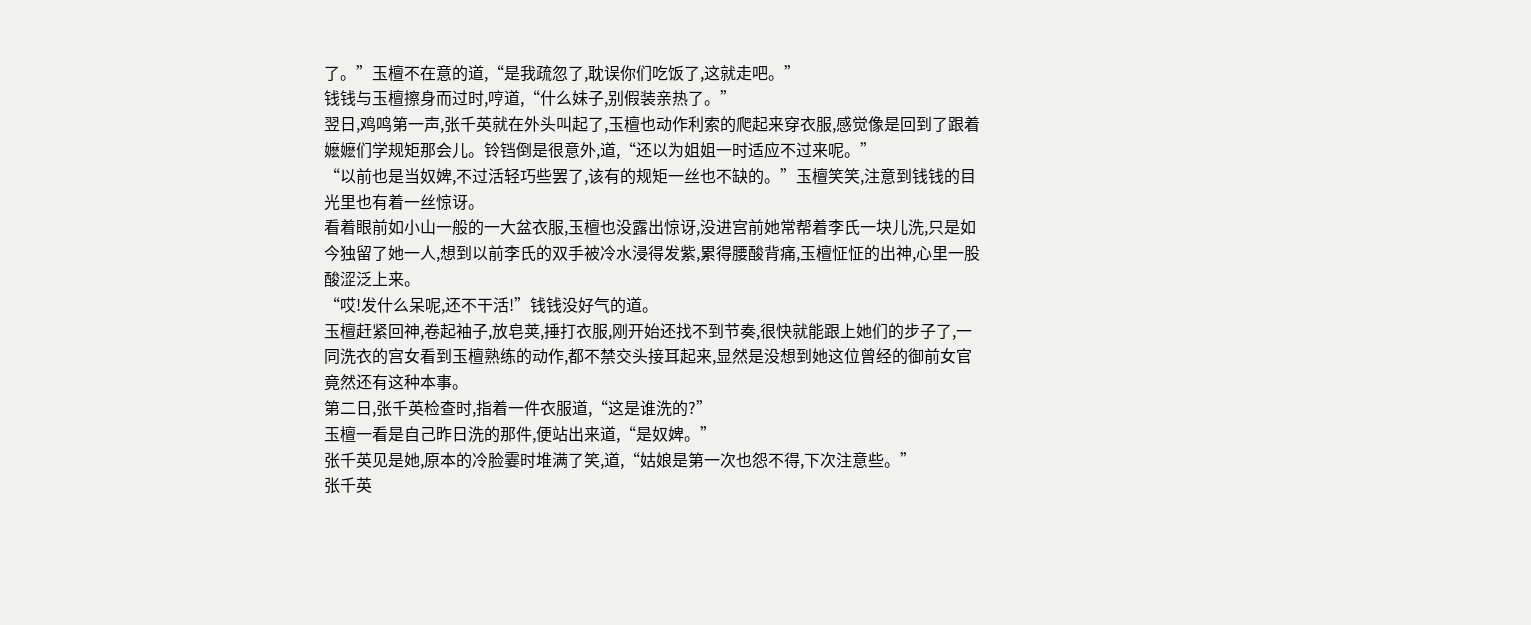了。”玉檀不在意的道,“是我疏忽了,耽误你们吃饭了,这就走吧。”
钱钱与玉檀擦身而过时,哼道,“什么妹子,别假装亲热了。”
翌日,鸡鸣第一声,张千英就在外头叫起了,玉檀也动作利索的爬起来穿衣服,感觉像是回到了跟着嬷嬷们学规矩那会儿。铃铛倒是很意外,道,“还以为姐姐一时适应不过来呢。”
“以前也是当奴婢,不过活轻巧些罢了,该有的规矩一丝也不缺的。”玉檀笑笑,注意到钱钱的目光里也有着一丝惊讶。
看着眼前如小山一般的一大盆衣服,玉檀也没露出惊讶,没进宫前她常帮着李氏一块儿洗,只是如今独留了她一人,想到以前李氏的双手被冷水浸得发紫,累得腰酸背痛,玉檀怔怔的出神,心里一股酸涩泛上来。
“哎!发什么呆呢,还不干活!”钱钱没好气的道。
玉檀赶紧回神,卷起袖子,放皂荚,捶打衣服,刚开始还找不到节奏,很快就能跟上她们的步子了,一同洗衣的宫女看到玉檀熟练的动作,都不禁交头接耳起来,显然是没想到她这位曾经的御前女官竟然还有这种本事。
第二日,张千英检查时,指着一件衣服道,“这是谁洗的?”
玉檀一看是自己昨日洗的那件,便站出来道,“是奴婢。”
张千英见是她,原本的冷脸霎时堆满了笑,道,“姑娘是第一次也怨不得,下次注意些。”
张千英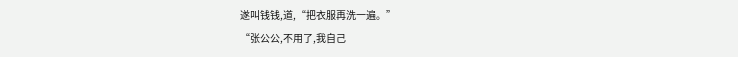遂叫钱钱,道,“把衣服再洗一遍。”
“张公公,不用了,我自己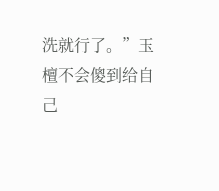洗就行了。”玉檀不会傻到给自己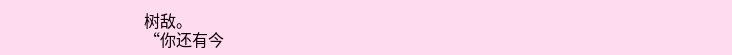树敌。
“你还有今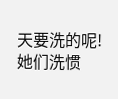天要洗的呢!她们洗惯